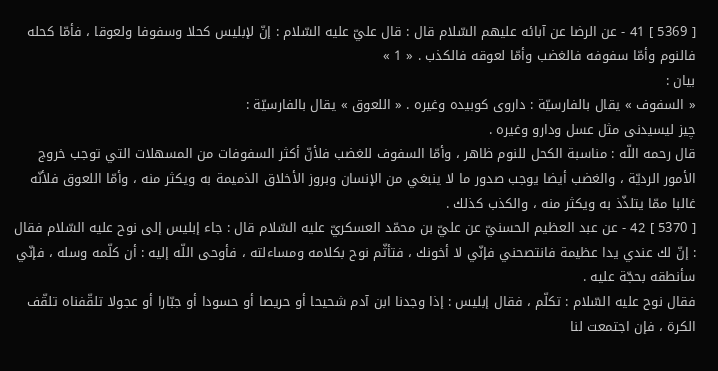[ 5369 ] 41 - عن الرضا عن آبائه عليهم السّلام قال : قال عليّ عليه السّلام : إنّ لإبليس كحلا وسفوفا ولعوقا ، فأمّا كحله فالنوم وأمّا سفوفه فالغضب وأمّا لعوقه فالكذب . « 1 »
بيان :
« السفوف » يقال بالفارسيّة : داروى كوبيده وغيره . « اللعوق » يقال بالفارسيّة :
چيز ليسيدنى مثل عسل ودارو وغيره .
قال رحمه اللّه : مناسبة الكحل للنوم ظاهر ، وأمّا السفوف للغضب فلأنّ أكثر السفوفات من المسهلات التي توجب خروج الأمور الرديّة ، والغضب أيضا يوجب صدور ما لا ينبغي من الإنسان وبروز الأخلاق الذميمة به ويكثر منه ، وأمّا اللعوق فلأنّه غالبا ممّا يتلذّذ به ويكثر منه ، والكذب كذلك .
[ 5370 ] 42 - عن عبد العظيم الحسنيّ عن عليّ بن محمّد العسكريّ عليه السّلام قال : جاء إبليس إلى نوح عليه السّلام فقال : إنّ لك عندي يدا عظيمة فانتصحني فإنّي لا أخونك ، فتأثّم نوح بكلامه ومساءلته ، فأوحى اللّه إليه : أن كلّمه وسله ، فإنّي سأنطقه بحجّة عليه .
فقال نوح عليه السّلام : تكلّم ، فقال إبليس : إذا وجدنا ابن آدم شحيحا أو حريصا أو حسودا أو جبّارا أو عجولا تلقّفناه تلقّف الكرة ، فإن اجتمعت لنا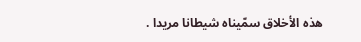هذه الأخلاق سمّيناه شيطانا مريدا .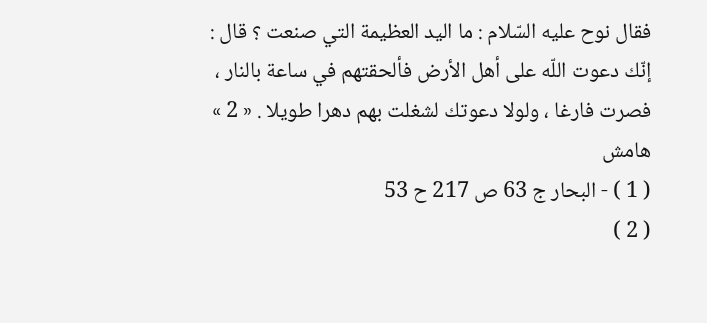فقال نوح عليه السّلام : ما اليد العظيمة التي صنعت ؟ قال : إنّك دعوت اللّه على أهل الأرض فألحقتهم في ساعة بالنار ، فصرت فارغا ، ولولا دعوتك لشغلت بهم دهرا طويلا . « 2 »
هامش
( 1 ) - البحار ج 63 ص 217 ح 53
( 2 )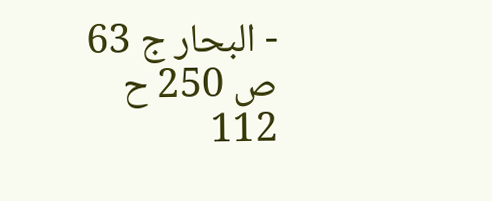- البحار ج 63 ص 250 ح 112